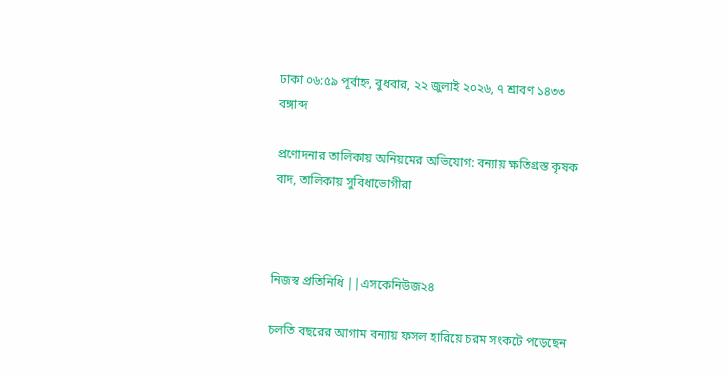ঢাকা ০৬:৫৯ পূর্বাহ্ন, বুধবার, ২২ জুলাই ২০২৬, ৭ শ্রাবণ ১৪৩৩ বঙ্গাব্দ

প্রণোদনার তালিকায় অনিয়মের অভিযোগ: বন্যায় ক্ষতিগ্রস্ত কৃষক বাদ, তালিকায় সুবিধাভোগীরা



নিজস্ব প্রতিনিধি ||এসকেনিউজ২৪

চলতি বছরের আগাম বন্যায় ফসল হারিয়ে চরম সংকটে পড়েছেন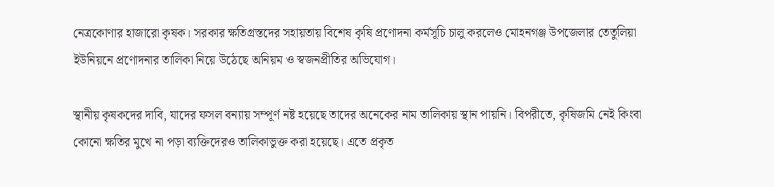নেত্রকোণার হাজারো কৃষক। সরকার ক্ষতিগ্রস্তদের সহায়তায় বিশেষ কৃষি প্রণোদনা কর্মসূচি চালু করলেও মোহনগঞ্জ উপজেলার তেতুলিয়া ইউনিয়নে প্রণোদনার তালিকা নিয়ে উঠেছে অনিয়ম ও স্বজনপ্রীতির অভিযোগ।

স্থানীয় কৃষকদের দাবি, যাদের ফসল বন্যায় সম্পূর্ণ নষ্ট হয়েছে তাদের অনেকের নাম তালিকায় স্থান পায়নি। বিপরীতে, কৃষিজমি নেই কিংবা কোনো ক্ষতির মুখে না পড়া ব্যক্তিদেরও তালিকাভুক্ত করা হয়েছে। এতে প্রকৃত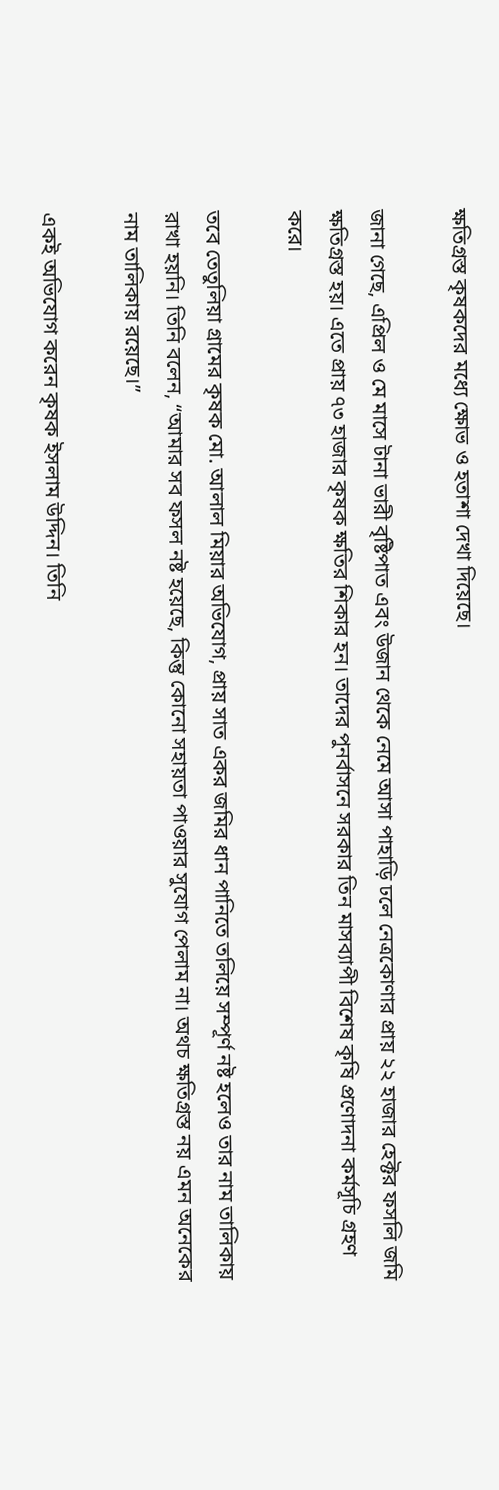ক্ষতিগ্রস্ত কৃষকদের মধ্যে ক্ষোভ ও হতাশা দেখা দিয়েছে।

জানা গেছে, এপ্রিল ও মে মাসে টানা ভারী বৃষ্টিপাত এবং উজান থেকে নেমে আসা পাহাড়ি ঢলে নেত্রকোণার প্রায় ২২ হাজার হেক্টর ফসলি জমি ক্ষতিগ্রস্ত হয়। এতে প্রায় ৭৩ হাজার কৃষক ক্ষতির শিকার হন। তাদের পুনর্বাসনে সরকার তিন মাসব্যাপী বিশেষ কৃষি প্রণোদনা কর্মসূচি গ্রহণ করে।

তবে তেতুলিয়া গ্রামের কৃষক মো. আলাল মিয়ার অভিযোগ, প্রায় সাত একর জমির ধান পানিতে তলিয়ে সম্পূর্ণ নষ্ট হলেও তার নাম তালিকায় রাখা হয়নি। তিনি বলেন, “আমার সব ফসল নষ্ট হয়েছে, কিন্তু কোনো সহায়তা পাওয়ার সুযোগ পেলাম না। অথচ ক্ষতিগ্রস্ত নয় এমন অনেকের নাম তালিকায় রয়েছে।”

একই অভিযোগ করেন কৃষক ইসলাম উদ্দিন। তিনি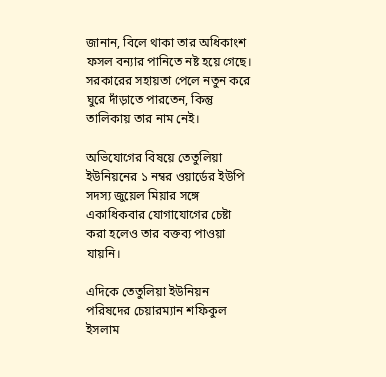জানান, বিলে থাকা তার অধিকাংশ ফসল বন্যার পানিতে নষ্ট হয়ে গেছে। সরকারের সহায়তা পেলে নতুন করে ঘুরে দাঁড়াতে পারতেন, কিন্তু তালিকায় তার নাম নেই।

অভিযোগের বিষয়ে তেতুলিয়া ইউনিয়নের ১ নম্বর ওয়ার্ডের ইউপি সদস্য জুয়েল মিয়ার সঙ্গে একাধিকবার যোগাযোগের চেষ্টা করা হলেও তার বক্তব্য পাওয়া যায়নি।

এদিকে তেতুলিয়া ইউনিয়ন পরিষদের চেয়ারম্যান শফিকুল ইসলাম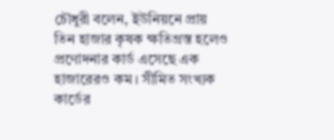চৌধুরী বলেন, ইউনিয়নে প্রায় তিন হাজার কৃষক ক্ষতিগ্রস্ত হলেও প্রণোদনার কার্ড এসেছে এক হাজারেরও কম। সীমিত সংখ্যক কার্ডের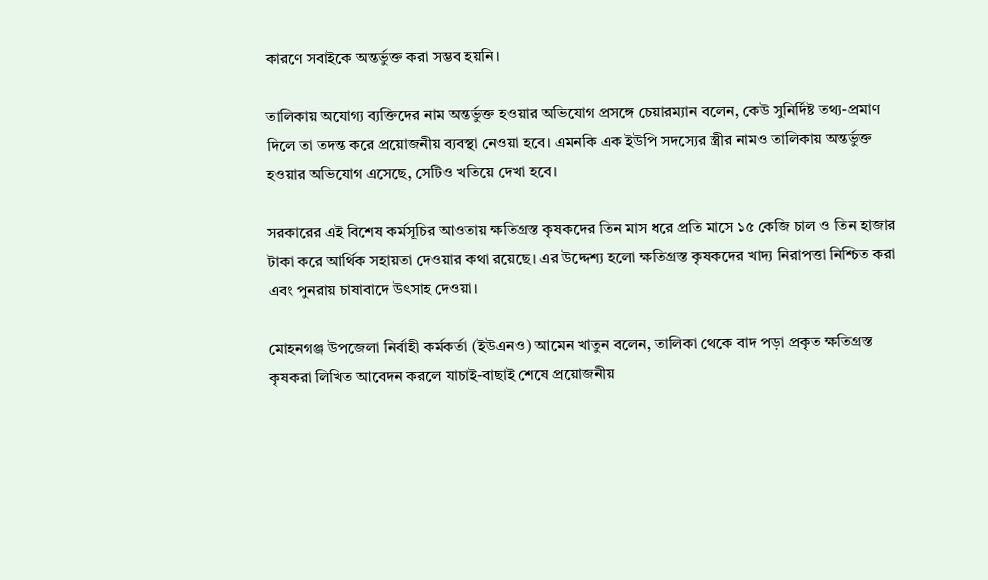কারণে সবাইকে অন্তর্ভুক্ত করা সম্ভব হয়নি।

তালিকায় অযোগ্য ব্যক্তিদের নাম অন্তর্ভুক্ত হওয়ার অভিযোগ প্রসঙ্গে চেয়ারম্যান বলেন, কেউ সুনির্দিষ্ট তথ্য-প্রমাণ দিলে তা তদন্ত করে প্রয়োজনীয় ব্যবস্থা নেওয়া হবে। এমনকি এক ইউপি সদস্যের স্ত্রীর নামও তালিকায় অন্তর্ভুক্ত হওয়ার অভিযোগ এসেছে, সেটিও খতিয়ে দেখা হবে।

সরকারের এই বিশেষ কর্মসূচির আওতায় ক্ষতিগ্রস্ত কৃষকদের তিন মাস ধরে প্রতি মাসে ১৫ কেজি চাল ও তিন হাজার টাকা করে আর্থিক সহায়তা দেওয়ার কথা রয়েছে। এর উদ্দেশ্য হলো ক্ষতিগ্রস্ত কৃষকদের খাদ্য নিরাপত্তা নিশ্চিত করা এবং পুনরায় চাষাবাদে উৎসাহ দেওয়া।

মোহনগঞ্জ উপজেলা নির্বাহী কর্মকর্তা (ইউএনও) আমেন খাতুন বলেন, তালিকা থেকে বাদ পড়া প্রকৃত ক্ষতিগ্রস্ত কৃষকরা লিখিত আবেদন করলে যাচাই-বাছাই শেষে প্রয়োজনীয়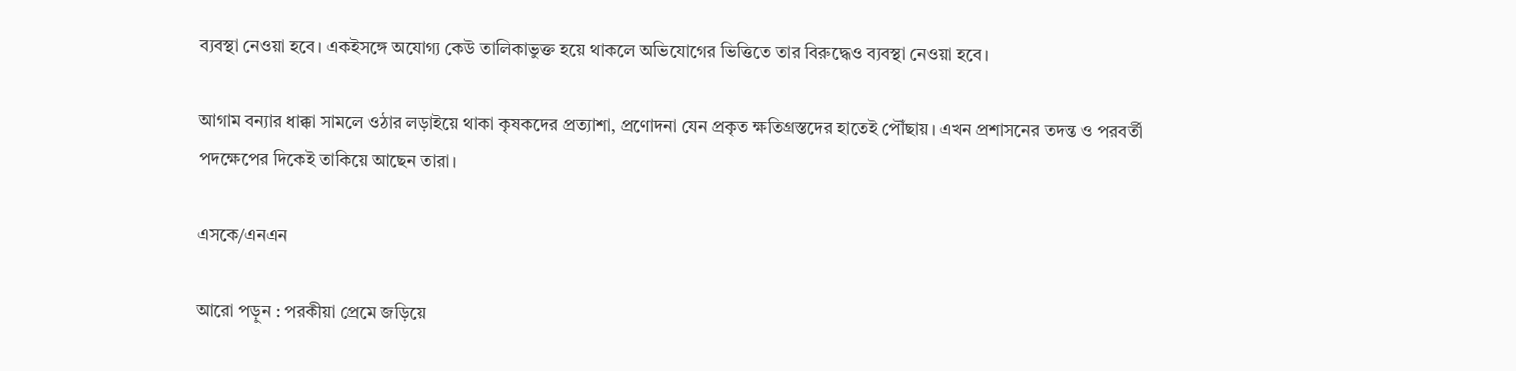ব্যবস্থা নেওয়া হবে। একইসঙ্গে অযোগ্য কেউ তালিকাভুক্ত হয়ে থাকলে অভিযোগের ভিত্তিতে তার বিরুদ্ধেও ব্যবস্থা নেওয়া হবে।

আগাম বন্যার ধাক্কা সামলে ওঠার লড়াইয়ে থাকা কৃষকদের প্রত্যাশা, প্রণোদনা যেন প্রকৃত ক্ষতিগ্রস্তদের হাতেই পৌঁছায়। এখন প্রশাসনের তদন্ত ও পরবর্তী পদক্ষেপের দিকেই তাকিয়ে আছেন তারা।

এসকে/এনএন

আরো পড়ুন : পরকীয়া প্রেমে জড়িয়ে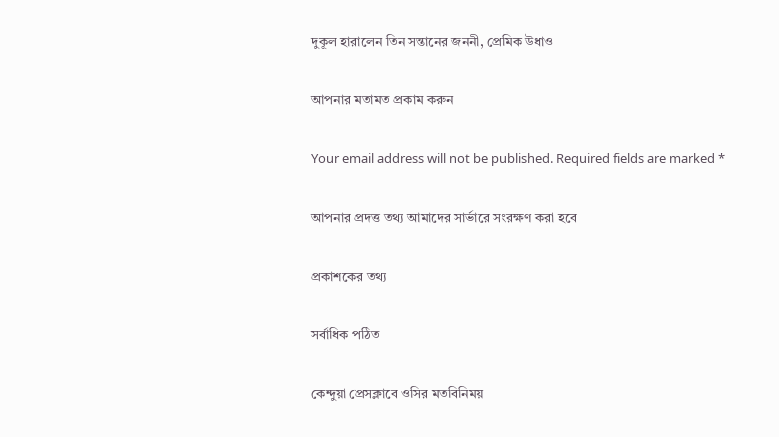দুকূল হারালেন তিন সন্তানের জননী, প্রেমিক উধাও

আপনার মতামত প্রকাম করুন

Your email address will not be published. Required fields are marked *

আপনার প্রদত্ত তথ্য আমাদের সার্ভারে সংরক্ষণ করা হবে

প্রকাশকের তথ্য

সর্বাধিক পঠিত

কেন্দুয়া প্রেসক্লাবে ওসির মতবিনিময়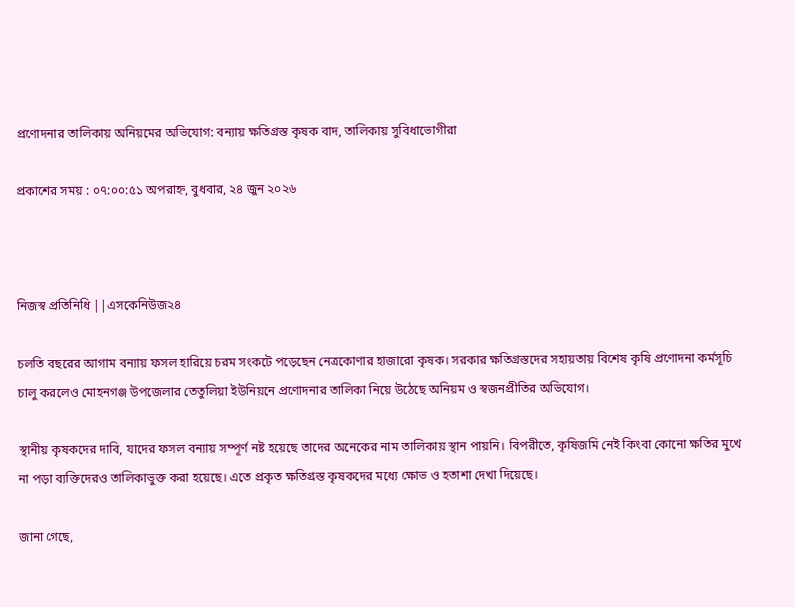প্রণোদনার তালিকায় অনিয়মের অভিযোগ: বন্যায় ক্ষতিগ্রস্ত কৃষক বাদ, তালিকায় সুবিধাভোগীরা

প্রকাশের সময় : ০৭:০০:৫১ অপরাহ্ন, বুধবার, ২৪ জুন ২০২৬



নিজস্ব প্রতিনিধি ||এসকেনিউজ২৪

চলতি বছরের আগাম বন্যায় ফসল হারিয়ে চরম সংকটে পড়েছেন নেত্রকোণার হাজারো কৃষক। সরকার ক্ষতিগ্রস্তদের সহায়তায় বিশেষ কৃষি প্রণোদনা কর্মসূচি চালু করলেও মোহনগঞ্জ উপজেলার তেতুলিয়া ইউনিয়নে প্রণোদনার তালিকা নিয়ে উঠেছে অনিয়ম ও স্বজনপ্রীতির অভিযোগ।

স্থানীয় কৃষকদের দাবি, যাদের ফসল বন্যায় সম্পূর্ণ নষ্ট হয়েছে তাদের অনেকের নাম তালিকায় স্থান পায়নি। বিপরীতে, কৃষিজমি নেই কিংবা কোনো ক্ষতির মুখে না পড়া ব্যক্তিদেরও তালিকাভুক্ত করা হয়েছে। এতে প্রকৃত ক্ষতিগ্রস্ত কৃষকদের মধ্যে ক্ষোভ ও হতাশা দেখা দিয়েছে।

জানা গেছে,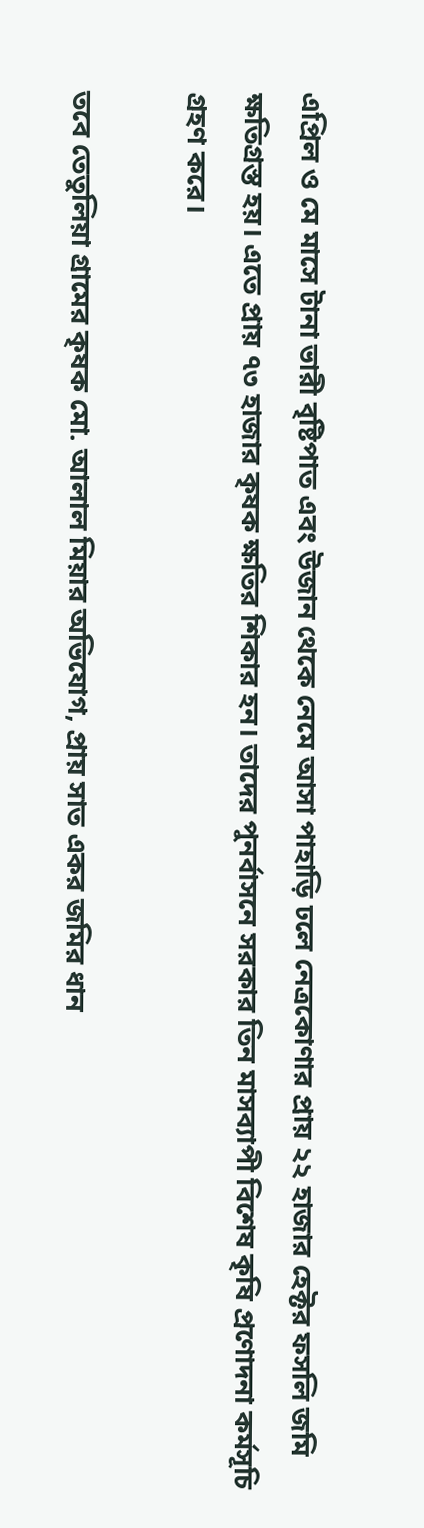এপ্রিল ও মে মাসে টানা ভারী বৃষ্টিপাত এবং উজান থেকে নেমে আসা পাহাড়ি ঢলে নেত্রকোণার প্রায় ২২ হাজার হেক্টর ফসলি জমি ক্ষতিগ্রস্ত হয়। এতে প্রায় ৭৩ হাজার কৃষক ক্ষতির শিকার হন। তাদের পুনর্বাসনে সরকার তিন মাসব্যাপী বিশেষ কৃষি প্রণোদনা কর্মসূচি গ্রহণ করে।

তবে তেতুলিয়া গ্রামের কৃষক মো. আলাল মিয়ার অভিযোগ, প্রায় সাত একর জমির ধান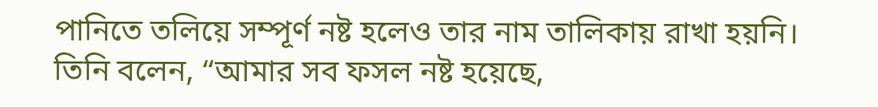পানিতে তলিয়ে সম্পূর্ণ নষ্ট হলেও তার নাম তালিকায় রাখা হয়নি। তিনি বলেন, “আমার সব ফসল নষ্ট হয়েছে,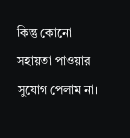কিন্তু কোনো সহায়তা পাওয়ার সুযোগ পেলাম না।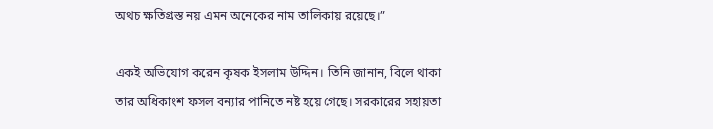অথচ ক্ষতিগ্রস্ত নয় এমন অনেকের নাম তালিকায় রয়েছে।”

একই অভিযোগ করেন কৃষক ইসলাম উদ্দিন। তিনি জানান, বিলে থাকা তার অধিকাংশ ফসল বন্যার পানিতে নষ্ট হয়ে গেছে। সরকারের সহায়তা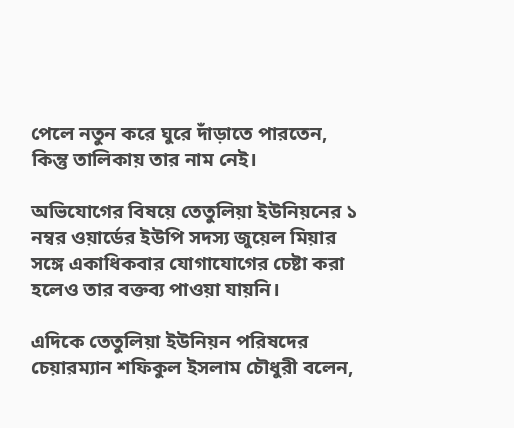পেলে নতুন করে ঘুরে দাঁড়াতে পারতেন, কিন্তু তালিকায় তার নাম নেই।

অভিযোগের বিষয়ে তেতুলিয়া ইউনিয়নের ১ নম্বর ওয়ার্ডের ইউপি সদস্য জুয়েল মিয়ার সঙ্গে একাধিকবার যোগাযোগের চেষ্টা করা হলেও তার বক্তব্য পাওয়া যায়নি।

এদিকে তেতুলিয়া ইউনিয়ন পরিষদের চেয়ারম্যান শফিকুল ইসলাম চৌধুরী বলেন,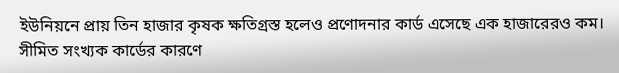ইউনিয়নে প্রায় তিন হাজার কৃষক ক্ষতিগ্রস্ত হলেও প্রণোদনার কার্ড এসেছে এক হাজারেরও কম। সীমিত সংখ্যক কার্ডের কারণে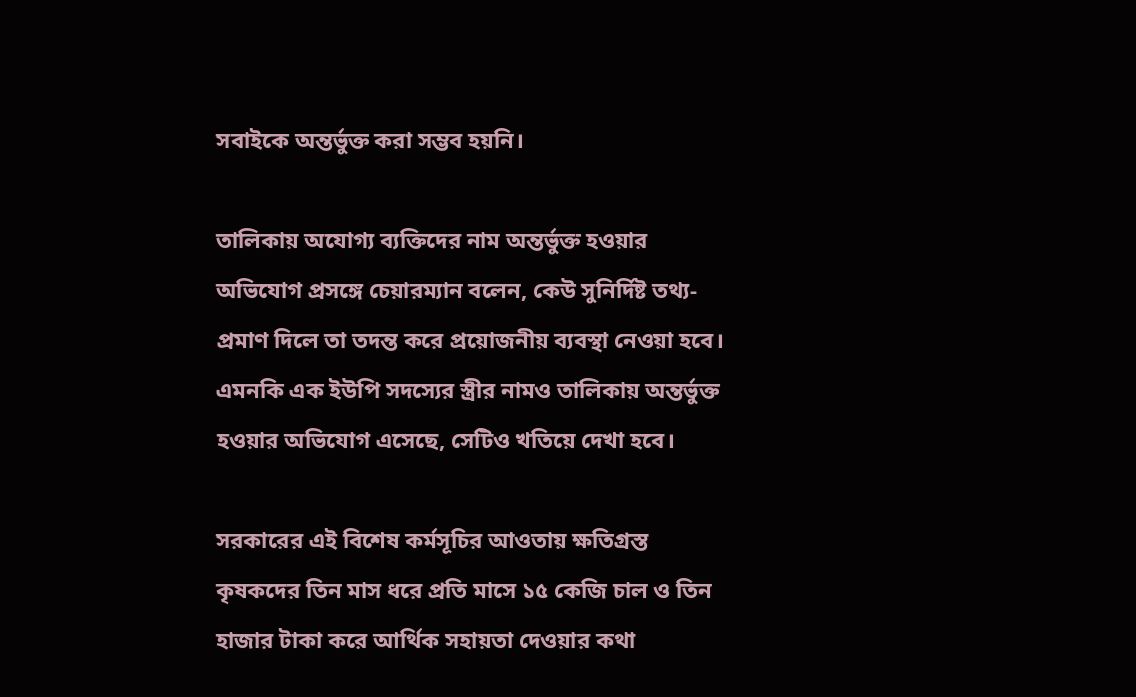সবাইকে অন্তর্ভুক্ত করা সম্ভব হয়নি।

তালিকায় অযোগ্য ব্যক্তিদের নাম অন্তর্ভুক্ত হওয়ার অভিযোগ প্রসঙ্গে চেয়ারম্যান বলেন, কেউ সুনির্দিষ্ট তথ্য-প্রমাণ দিলে তা তদন্ত করে প্রয়োজনীয় ব্যবস্থা নেওয়া হবে। এমনকি এক ইউপি সদস্যের স্ত্রীর নামও তালিকায় অন্তর্ভুক্ত হওয়ার অভিযোগ এসেছে, সেটিও খতিয়ে দেখা হবে।

সরকারের এই বিশেষ কর্মসূচির আওতায় ক্ষতিগ্রস্ত কৃষকদের তিন মাস ধরে প্রতি মাসে ১৫ কেজি চাল ও তিন হাজার টাকা করে আর্থিক সহায়তা দেওয়ার কথা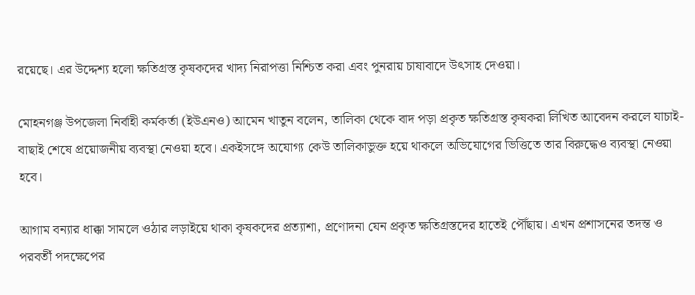রয়েছে। এর উদ্দেশ্য হলো ক্ষতিগ্রস্ত কৃষকদের খাদ্য নিরাপত্তা নিশ্চিত করা এবং পুনরায় চাষাবাদে উৎসাহ দেওয়া।

মোহনগঞ্জ উপজেলা নির্বাহী কর্মকর্তা (ইউএনও) আমেন খাতুন বলেন, তালিকা থেকে বাদ পড়া প্রকৃত ক্ষতিগ্রস্ত কৃষকরা লিখিত আবেদন করলে যাচাই-বাছাই শেষে প্রয়োজনীয় ব্যবস্থা নেওয়া হবে। একইসঙ্গে অযোগ্য কেউ তালিকাভুক্ত হয়ে থাকলে অভিযোগের ভিত্তিতে তার বিরুদ্ধেও ব্যবস্থা নেওয়া হবে।

আগাম বন্যার ধাক্কা সামলে ওঠার লড়াইয়ে থাকা কৃষকদের প্রত্যাশা, প্রণোদনা যেন প্রকৃত ক্ষতিগ্রস্তদের হাতেই পৌঁছায়। এখন প্রশাসনের তদন্ত ও পরবর্তী পদক্ষেপের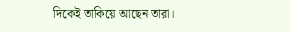দিকেই তাকিয়ে আছেন তারা।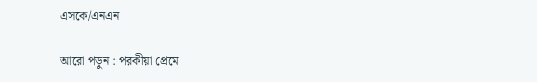এসকে/এনএন

আরো পড়ুন : পরকীয়া প্রেমে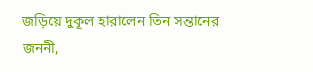জড়িয়ে দুকূল হারালেন তিন সন্তানের জননী,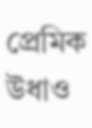প্রেমিক উধাও